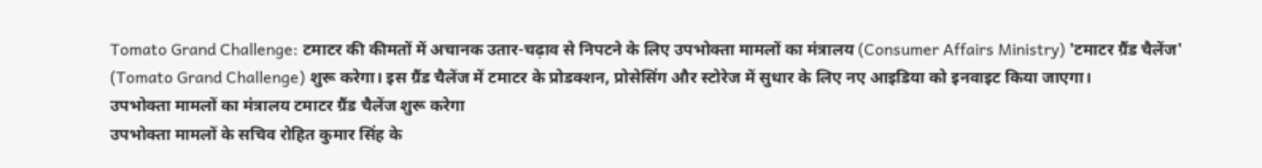Tomato Grand Challenge: टमाटर की कीमतों में अचानक उतार-चढ़ाव से निपटने के लिए उपभोक्ता मामलों का मंत्रालय (Consumer Affairs Ministry) 'टमाटर ग्रैंड चैलेंज' (Tomato Grand Challenge) शुरू करेगा। इस ग्रैंड चैलेंज में टमाटर के प्रोडक्शन, प्रोसेसिंग और स्टोरेज में सुधार के लिए नए आइडिया को इनवाइट किया जाएगा।
उपभोक्ता मामलों का मंत्रालय टमाटर ग्रैंड चैलेंज शुरू करेगा
उपभोक्ता मामलों के सचिव रोहित कुमार सिंह के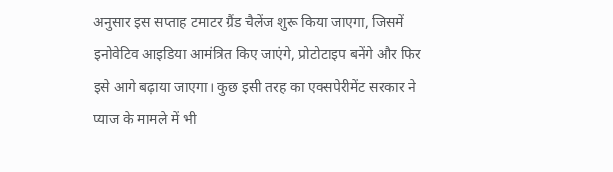अनुसार इस सप्ताह टमाटर ग्रैंड चैलेंज शुरू किया जाएगा, जिसमें इनोवेटिव आइडिया आमंत्रित किए जाएंगे, प्रोटोटाइप बनेंगे और फिर इसे आगे बढ़ाया जाएगा। कुछ इसी तरह का एक्सपेरीमेंट सरकार ने प्याज के मामले में भी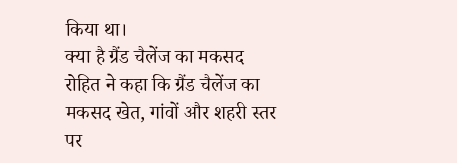किया था।
क्या है ग्रैंड चैलेंज का मकसद
रोहित ने कहा कि ग्रैंड चैलेंज का मकसद खेत, गांवों और शहरी स्तर पर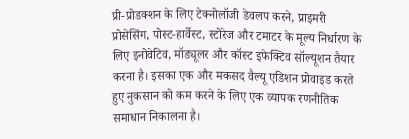प्री-प्रोडक्शन के लिए टेक्नोलॉजी डेवलप करने, प्राइमरी प्रोसेसिंग, पोस्ट-हार्वेस्ट, स्टोरेज और टमाटर के मूल्य निर्धारण के लिए इनोवेटिव, मॉड्यूलर और कॉस्ट इफेक्टिव सॉल्यूशन तैयार करना है। इसका एक और मकसद वैल्यू एडिशन प्रोवाइड करते हुए नुकसान को कम करने के लिए एक व्यापक रणनीतिक समाधान निकालना है।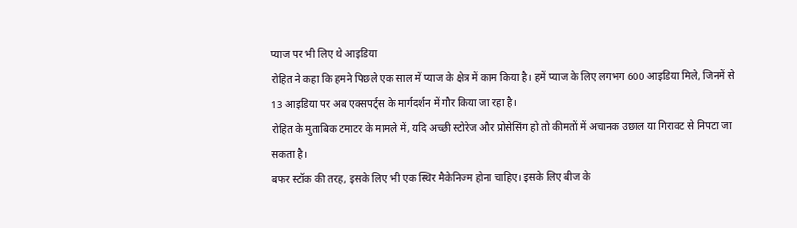प्याज पर भी लिए थे आइडिया
रोहित ने कहा कि हमने पिछले एक साल में प्याज के क्षेत्र में काम किया है। हमें प्याज के लिए लगभग 600 आइडिया मिले, जिनमें से 13 आइडिया पर अब एक्सपर्ट्स के मार्गदर्शन में गौर किया जा रहा है।
रोहित के मुताबिक टमाटर के मामले में, यदि अच्छी स्टोरेज और प्रोसेसिंग हो तो कीमतों में अचानक उछाल या गिरावट से निपटा जा सकता है।
बफर स्टॉक की तरह, इसके लिए भी एक स्थिर मैकेनिज्म होना चाहिए। इसके लिए बीज के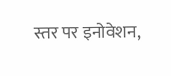स्तर पर इनोवेशन,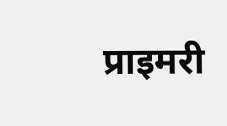प्राइमरी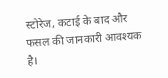स्टोरेज, कटाई के बाद और फसल की जानकारी आवश्यक है।